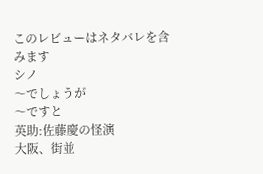このレビューはネタバレを含みます
シノ
〜でしょうが
〜ですと
英助:佐藤慶の怪演
大阪、街並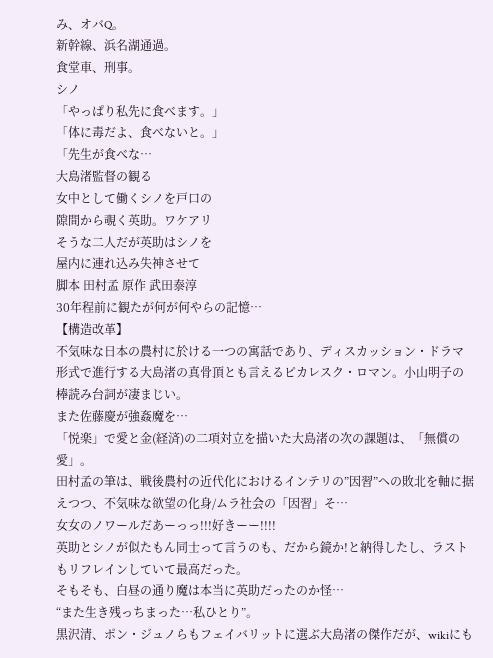み、オバQ。
新幹線、浜名湖通過。
食堂車、刑事。
シノ
「やっぱり私先に食べます。」
「体に毒だよ、食べないと。」
「先生が食べな…
大島渚監督の観る
女中として働くシノを戸口の
隙間から覗く英助。ワケアリ
そうな二人だが英助はシノを
屋内に連れ込み失神させて
脚本 田村孟 原作 武田泰淳
30年程前に観たが何が何やらの記憶…
【構造改革】
不気味な日本の農村に於ける一つの寓話であり、ディスカッション・ドラマ形式で進行する大島渚の真骨頂とも言えるピカレスク・ロマン。小山明子の棒読み台詞が凄まじい。
また佐藤慶が強姦魔を…
「悦楽」で愛と金(経済)の二項対立を描いた大島渚の次の課題は、「無償の愛」。
田村孟の筆は、戦後農村の近代化におけるインテリの”因習”への敗北を軸に据えつつ、不気味な欲望の化身/ムラ社会の「因習」そ…
女女のノワールだあーっっ!!!好きーー!!!!
英助とシノが似たもん同士って言うのも、だから鏡か!と納得したし、ラストもリフレインしていて最高だった。
そもそも、白昼の通り魔は本当に英助だったのか怪…
“また生き残っちまった…私ひとり”。
黒沢清、ポン・ジュノらもフェイバリットに選ぶ大島渚の傑作だが、wikiにも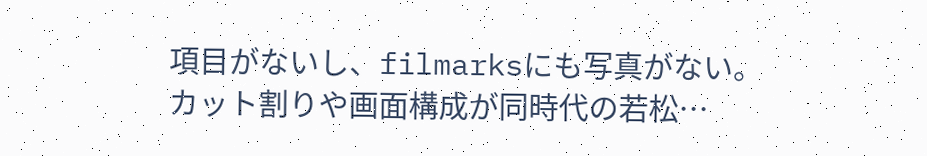項目がないし、filmarksにも写真がない。
カット割りや画面構成が同時代の若松…